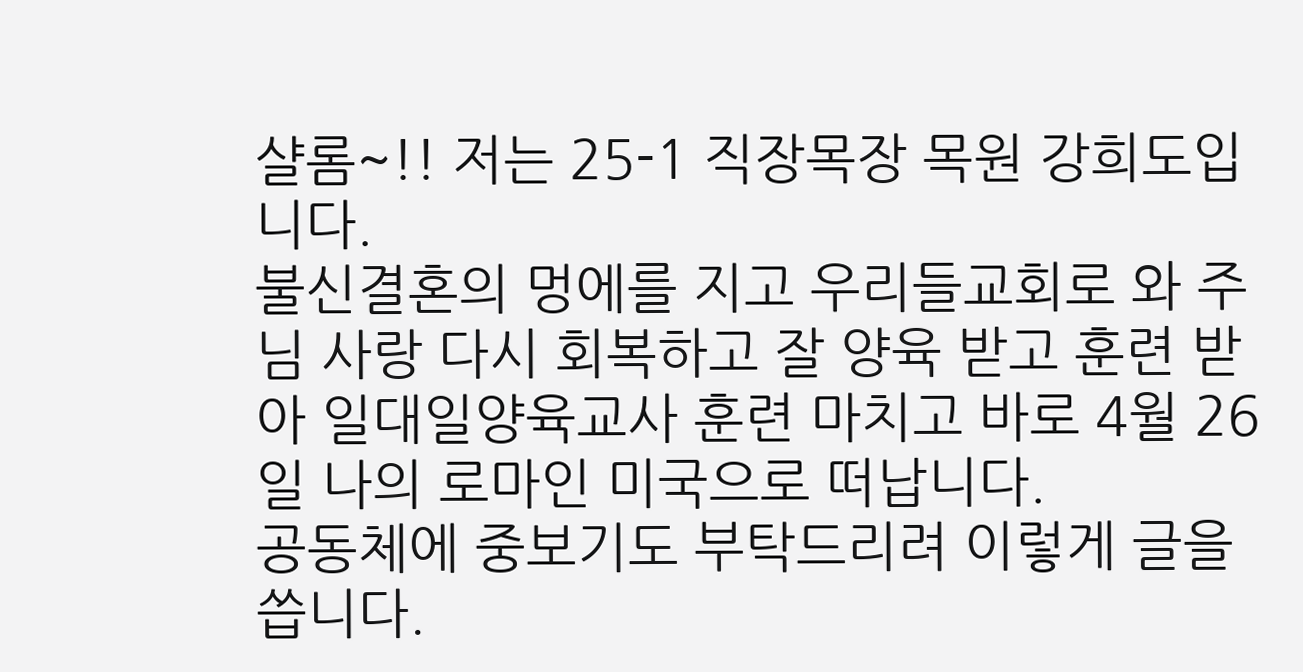샬롬~!! 저는 25-1 직장목장 목원 강희도입니다.
불신결혼의 멍에를 지고 우리들교회로 와 주님 사랑 다시 회복하고 잘 양육 받고 훈련 받아 일대일양육교사 훈련 마치고 바로 4월 26일 나의 로마인 미국으로 떠납니다.
공동체에 중보기도 부탁드리려 이렇게 글을 씁니다.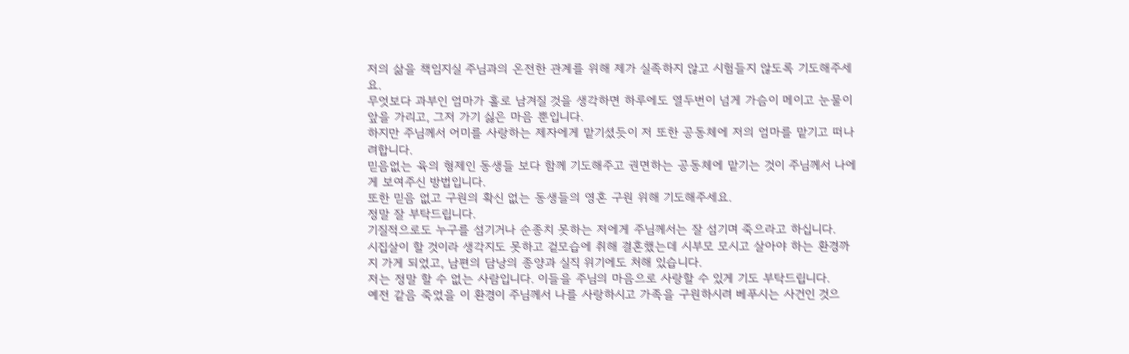저의 삶을 책임지실 주님과의 온전한 관계를 위해 제가 실족하지 않고 시험들지 않도록 기도해주세요.
무엇보다 과부인 엄마가 홀로 남겨질 것을 생각하면 하루에도 열두번이 넘게 가슴이 메이고 눈물이 앞을 가리고, 그저 가기 싫은 마음 뿐입니다.
하지만 주님께서 어미를 사랑하는 제자에게 맡기셨듯이 저 또한 공동체에 저의 엄마를 맡기고 떠나려합니다.
믿음없는 육의 형제인 동생들 보다 함께 기도해주고 권면하는 공동체에 맡기는 것이 주님께서 나에게 보여주신 방법입니다.
또한 믿음 없고 구원의 확신 없는 동생들의 영혼 구원 위해 기도해주세요.
정말 잘 부탁드립니다.
기질적으로도 누구를 섬기거나 순종치 못하는 저에게 주님께서는 잘 섬기며 죽으라고 하십니다.
시집살이 할 것이라 생각지도 못하고 겉모습에 취해 결혼했는데 시부모 모시고 살아야 하는 환경까지 가게 되었고, 남편의 담낭의 종양과 실직 위기에도 처해 있습니다.
저는 정말 할 수 없는 사람입니다. 이들을 주님의 마음으로 사랑할 수 있게 기도 부탁드립니다.
예전 같음 죽었을 이 환경이 주님께서 나를 사랑하시고 가족을 구원하시려 베푸시는 사건인 것으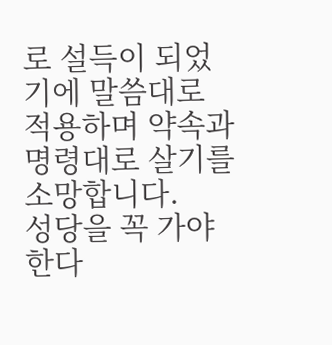로 설득이 되었기에 말씀대로 적용하며 약속과 명령대로 살기를 소망합니다.
성당을 꼭 가야 한다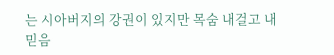는 시아버지의 강권이 있지만 목숨 내걸고 내 믿음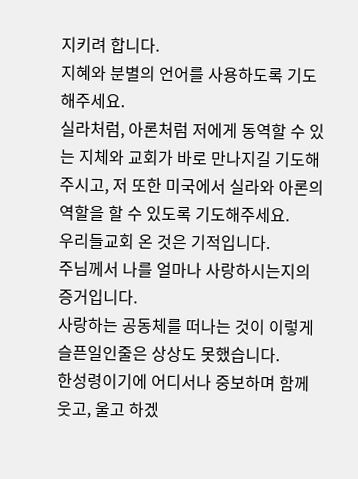지키려 합니다.
지혜와 분별의 언어를 사용하도록 기도해주세요.
실라처럼, 아론처럼 저에게 동역할 수 있는 지체와 교회가 바로 만나지길 기도해주시고, 저 또한 미국에서 실라와 아론의 역할을 할 수 있도록 기도해주세요.
우리들교회 온 것은 기적입니다.
주님께서 나를 얼마나 사랑하시는지의 증거입니다.
사랑하는 공동체를 떠나는 것이 이렇게 슬픈일인줄은 상상도 못했습니다.
한성령이기에 어디서나 중보하며 함께 웃고, 울고 하겠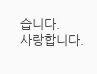습니다.
사랑합니다.